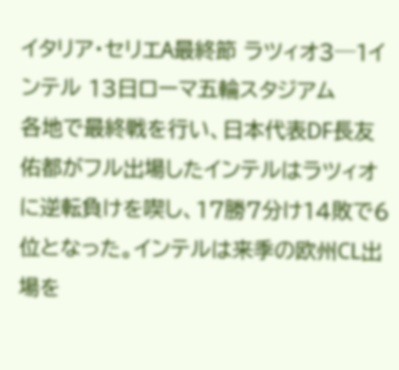イタリア・セリエA最終節 ラツィオ3─1インテル 13日ローマ五輪スタジアム
各地で最終戦を行い、日本代表DF長友佑都がフル出場したインテルはラツィオに逆転負けを喫し、17勝7分け14敗で6位となった。インテルは来季の欧州CL出場を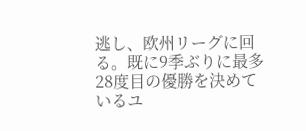逃し、欧州リーグに回る。既に9季ぶりに最多28度目の優勝を決めているユ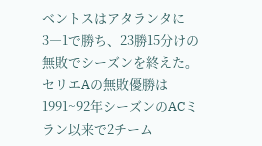ベントスはアタランタに3―1で勝ち、23勝15分けの無敗でシーズンを終えた。セリエAの無敗優勝は1991~92年シーズンのACミラン以来で2チーム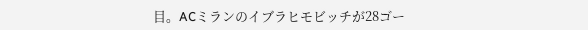目。ACミランのイブラヒモビッチが28ゴー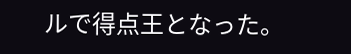ルで得点王となった。